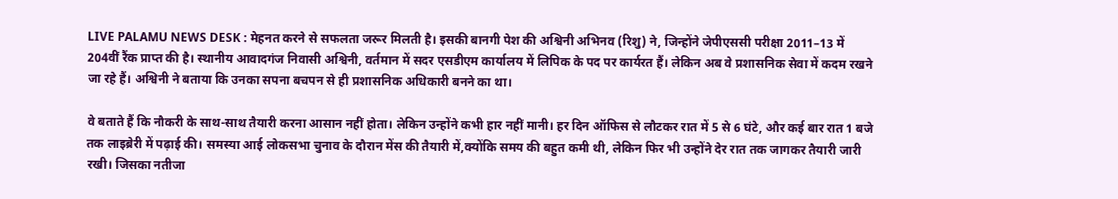LIVE PALAMU NEWS DESK : मेहनत करने से सफलता जरूर मिलती है। इसकी बानगी पेश की अश्विनी अभिनव (रिशु) ने, जिन्होंने जेपीएससी परीक्षा 2011–13 में 204वीं रैंक प्राप्त की है। स्थानीय आवादगंज निवासी अश्विनी, वर्तमान में सदर एसडीएम कार्यालय में लिपिक के पद पर कार्यरत हैं। लेकिन अब वे प्रशासनिक सेवा में कदम रखने जा रहे हैं। अश्विनी ने बताया कि उनका सपना बचपन से ही प्रशासनिक अधिकारी बनने का था।

वे बताते हैं कि नौकरी के साथ-साथ तैयारी करना आसान नहीं होता। लेकिन उन्होंने कभी हार नहीं मानी। हर दिन ऑफिस से लौटकर रात में 5 से 6 घंटे, और कई बार रात 1 बजे तक लाइब्रेरी में पढ़ाई की। समस्या आई लोकसभा चुनाव के दौरान मेंस की तैयारी में,क्योंकि समय की बहुत कमी थी, लेकिन फिर भी उन्होंने देर रात तक जागकर तैयारी जारी रखी। जिसका नतीजा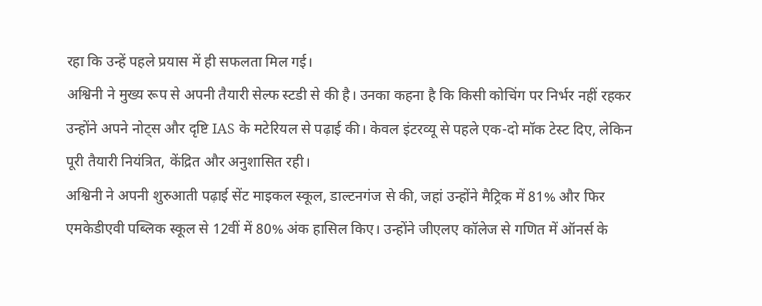रहा कि उन्हें पहले प्रयास में ही सफलता मिल गई।
अश्विनी ने मुख्य रूप से अपनी तैयारी सेल्फ स्टडी से की है। उनका कहना है कि किसी कोचिंग पर निर्भर नहीं रहकर उन्होंने अपने नोट्स और दृष्टि IAS के मटेरियल से पढ़ाई की। केवल इंटरव्यू से पहले एक-दो मॉक टेस्ट दिए, लेकिन पूरी तैयारी नियंत्रित, केंद्रित और अनुशासित रही।
अश्विनी ने अपनी शुरुआती पढ़ाई सेंट माइकल स्कूल, डाल्टनगंज से की, जहां उन्होंने मैट्रिक में 81% और फिर एमकेडीएवी पब्लिक स्कूल से 12वीं में 80% अंक हासिल किए। उन्होंने जीएलए कॉलेज से गणित में ऑनर्स के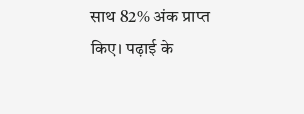साथ 82% अंक प्राप्त किए। पढ़ाई के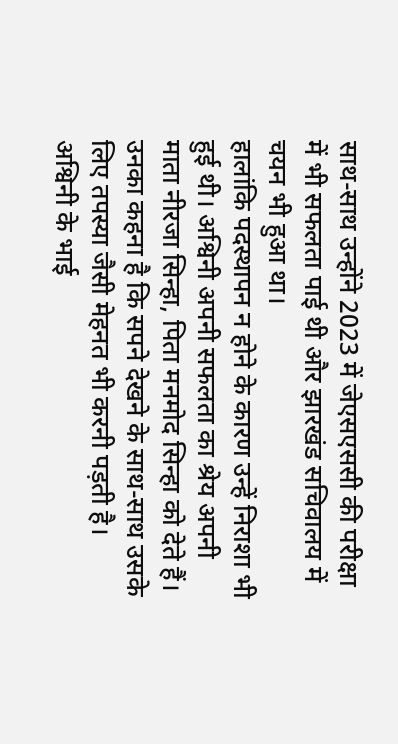साथ-साथ उन्होंने 2023 में जेएसएससी की परीक्षा में भी सफलता पाई थी और झारखंड सचिवालय में चयन भी हुआ था।
हालांकि पदस्थापन न होने के कारण उन्हें निराशा भी हुई थी। अश्विनी अपनी सफलता का श्रेय अपनी माता नीरजा सिन्हा, पिता मनमोद सिन्हा को देते हैं। उनका कहना है कि सपने देखने के साथ-साथ उसके लिए तपस्या जैसी मेहनत भी करनी पड़ती है। अश्विनी के भाई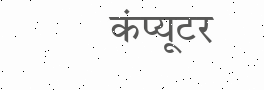कंप्यूटर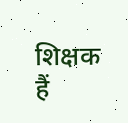शिक्षक हैं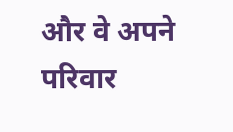और वे अपने परिवार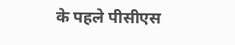के पहले पीसीएस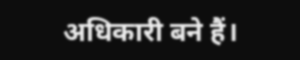अधिकारी बने हैं।